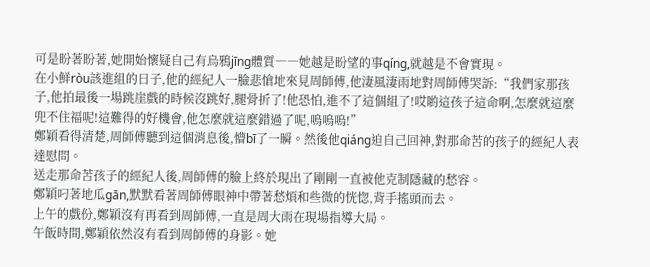可是盼著盼著,她開始懷疑自己有烏鴉jīng體質――她越是盼望的事qíng,就越是不會實現。
在小鮮ròu該進組的日子,他的經紀人一臉悲愴地來見周師傅,他淒風淒雨地對周師傅哭訴:“我們家那孩子,他拍最後一場跳崖戲的時候沒跳好,腿骨折了!他恐怕,進不了這個組了!哎喲這孩子這命啊,怎麼就這麼兜不住福呢!這難得的好機會,他怎麼就這麼錯過了呢,嗚嗚嗚!”
鄭穎看得清楚,周師傅聽到這個消息後,懵bī了一瞬。然後他qiáng迫自己回神,對那命苦的孩子的經紀人表達慰問。
送走那命苦孩子的經紀人後,周師傅的臉上終於現出了剛剛一直被他克制隱藏的愁容。
鄭穎叼著地瓜gān,默默看著周師傅眼神中帶著愁煩和些微的恍惚,背手搖頭而去。
上午的戲份,鄭穎沒有再看到周師傅,一直是周大雨在現場指導大局。
午飯時間,鄭穎依然沒有看到周師傅的身影。她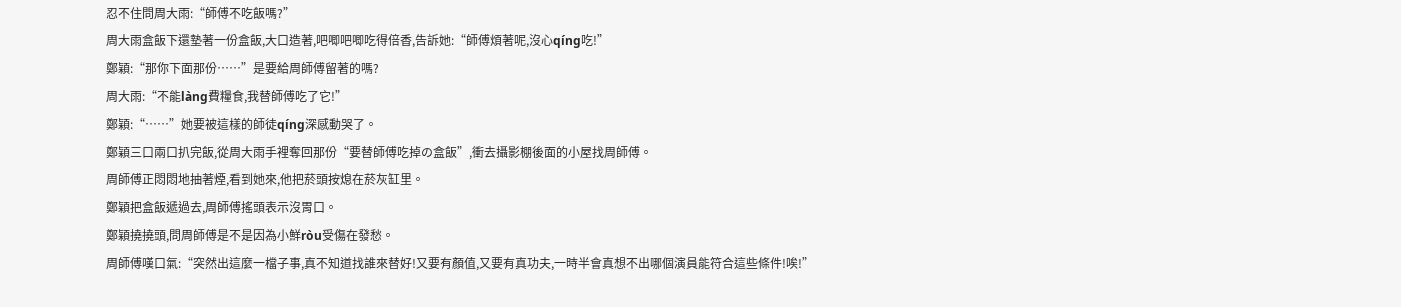忍不住問周大雨:“師傅不吃飯嗎?”
周大雨盒飯下還墊著一份盒飯,大口造著,吧唧吧唧吃得倍香,告訴她:“師傅煩著呢,沒心qíng吃!”
鄭穎:“那你下面那份……”是要給周師傅留著的嗎?
周大雨:“不能làng費糧食,我替師傅吃了它!”
鄭穎:“……”她要被這樣的師徒qíng深感動哭了。
鄭穎三口兩口扒完飯,從周大雨手裡奪回那份“要替師傅吃掉の盒飯”,衝去攝影棚後面的小屋找周師傅。
周師傅正悶悶地抽著煙,看到她來,他把菸頭按熄在菸灰缸里。
鄭穎把盒飯遞過去,周師傅搖頭表示沒胃口。
鄭穎撓撓頭,問周師傅是不是因為小鮮ròu受傷在發愁。
周師傅嘆口氣:“突然出這麼一檔子事,真不知道找誰來替好!又要有顏值,又要有真功夫,一時半會真想不出哪個演員能符合這些條件!唉!”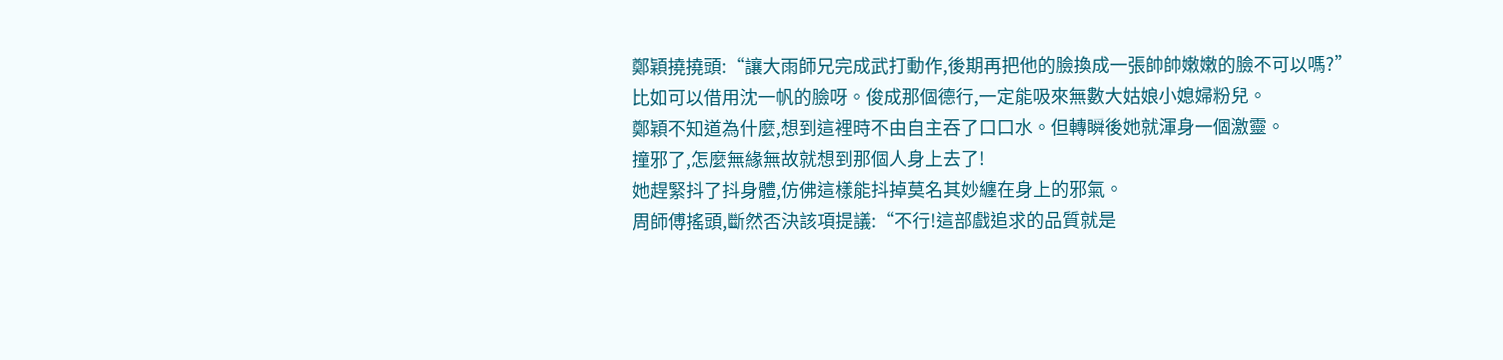鄭穎撓撓頭:“讓大雨師兄完成武打動作,後期再把他的臉換成一張帥帥嫩嫩的臉不可以嗎?”
比如可以借用沈一帆的臉呀。俊成那個德行,一定能吸來無數大姑娘小媳婦粉兒。
鄭穎不知道為什麼,想到這裡時不由自主吞了口口水。但轉瞬後她就渾身一個激靈。
撞邪了,怎麼無緣無故就想到那個人身上去了!
她趕緊抖了抖身體,仿佛這樣能抖掉莫名其妙纏在身上的邪氣。
周師傅搖頭,斷然否決該項提議:“不行!這部戲追求的品質就是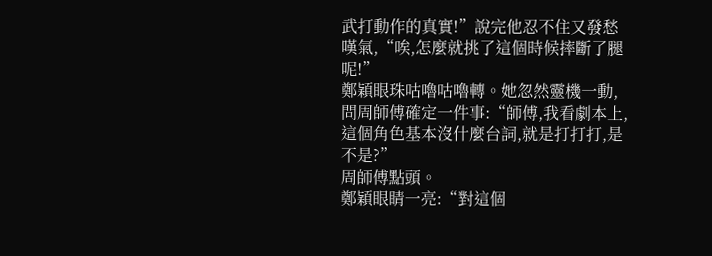武打動作的真實!”說完他忍不住又發愁嘆氣,“唉,怎麼就挑了這個時候摔斷了腿呢!”
鄭穎眼珠咕嚕咕嚕轉。她忽然靈機一動,問周師傅確定一件事:“師傅,我看劇本上,這個角色基本沒什麼台詞,就是打打打,是不是?”
周師傅點頭。
鄭穎眼睛一亮:“對這個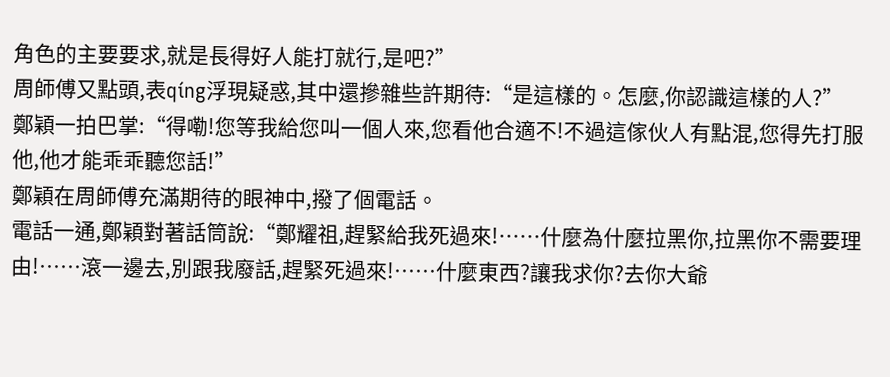角色的主要要求,就是長得好人能打就行,是吧?”
周師傅又點頭,表qíng浮現疑惑,其中還摻雜些許期待:“是這樣的。怎麼,你認識這樣的人?”
鄭穎一拍巴掌:“得嘞!您等我給您叫一個人來,您看他合適不!不過這傢伙人有點混,您得先打服他,他才能乖乖聽您話!”
鄭穎在周師傅充滿期待的眼神中,撥了個電話。
電話一通,鄭穎對著話筒說:“鄭耀祖,趕緊給我死過來!……什麼為什麼拉黑你,拉黑你不需要理由!……滾一邊去,別跟我廢話,趕緊死過來!……什麼東西?讓我求你?去你大爺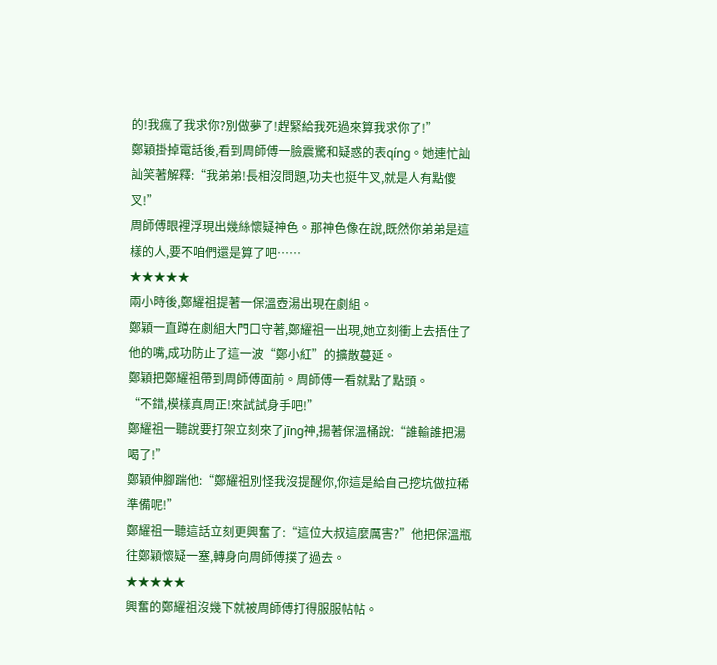的!我瘋了我求你?別做夢了!趕緊給我死過來算我求你了!”
鄭穎掛掉電話後,看到周師傅一臉震驚和疑惑的表qíng。她連忙訕訕笑著解釋:“我弟弟!長相沒問題,功夫也挺牛叉,就是人有點傻叉!”
周師傅眼裡浮現出幾絲懷疑神色。那神色像在說,既然你弟弟是這樣的人,要不咱們還是算了吧……
★★★★★
兩小時後,鄭耀祖提著一保溫壺湯出現在劇組。
鄭穎一直蹲在劇組大門口守著,鄭耀祖一出現,她立刻衝上去捂住了他的嘴,成功防止了這一波“鄭小紅”的擴散蔓延。
鄭穎把鄭耀祖帶到周師傅面前。周師傅一看就點了點頭。
“不錯,模樣真周正!來試試身手吧!”
鄭耀祖一聽說要打架立刻來了jīng神,揚著保溫桶說:“誰輸誰把湯喝了!”
鄭穎伸腳踹他:“鄭耀祖別怪我沒提醒你,你這是給自己挖坑做拉稀準備呢!”
鄭耀祖一聽這話立刻更興奮了:“這位大叔這麼厲害?”他把保溫瓶往鄭穎懷疑一塞,轉身向周師傅撲了過去。
★★★★★
興奮的鄭耀祖沒幾下就被周師傅打得服服帖帖。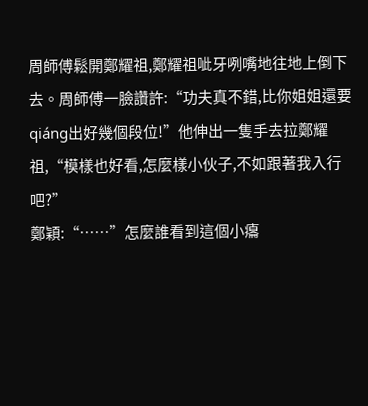周師傅鬆開鄭耀祖,鄭耀祖呲牙咧嘴地往地上倒下去。周師傅一臉讚許:“功夫真不錯,比你姐姐還要qiáng出好幾個段位!”他伸出一隻手去拉鄭耀祖,“模樣也好看,怎麼樣小伙子,不如跟著我入行吧?”
鄭穎:“……”怎麼誰看到這個小癟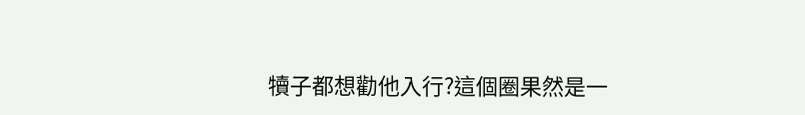犢子都想勸他入行?這個圈果然是一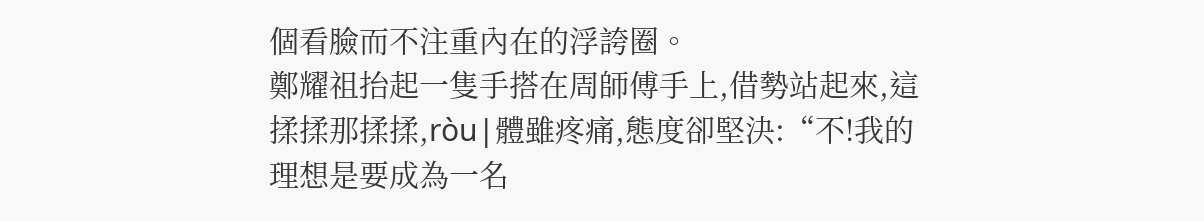個看臉而不注重內在的浮誇圈。
鄭耀祖抬起一隻手搭在周師傅手上,借勢站起來,這揉揉那揉揉,ròu|體雖疼痛,態度卻堅決:“不!我的理想是要成為一名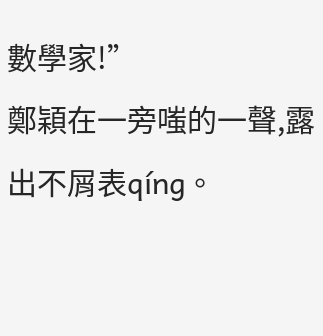數學家!”
鄭穎在一旁嗤的一聲,露出不屑表qíng。